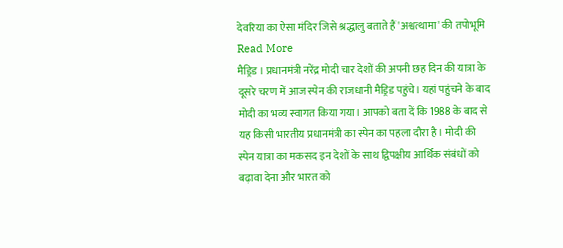देवरिया का ऐसा मंदिर जिसे श्रद्धालु बताते हैं 'अश्वत्थामा' की तपोभूमि
Read More
मैड्रिड । प्रधानमंत्री नरेंद्र मोदी चार देशों की अपनी छह दिन की यात्रा के दूसरे चरण में आज स्पेन की राजधानी मैड्रिड पहुंचे। यहां पहुंचने के बाद मोदी का भव्य स्वागत किया गया। आपको बता दें कि 1988 के बाद से यह किसी भारतीय प्रधानमंत्री का स्पेन का पहला दौरा है। मोदी की स्पेन यात्रा का मकसद इन देशों के साथ द्विपक्षीय आर्थिक संबंधों को बढ़ावा देना और भारत को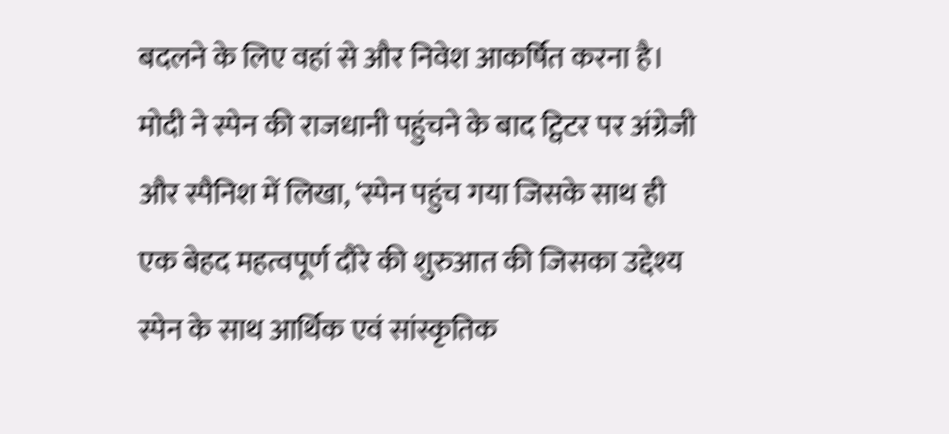बदलने के लिए वहां से और निवेश आकर्षित करना है। मोदी ने स्पेन की राजधानी पहुंचने के बाद ट्विटर पर अंग्रेजी और स्पैनिश में लिखा, ‘स्पेन पहुंच गया जिसके साथ ही एक बेहद महत्वपूर्ण दौरे की शुरुआत की जिसका उद्देश्य स्पेन के साथ आर्थिक एवं सांस्कृतिक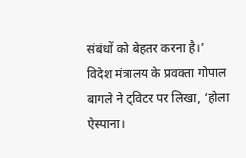संबंधों को बेहतर करना है।’
विदेश मंत्रालय के प्रवक्ता गोपाल बागले ने ट्विटर पर लिखा, ‘होला ऐस्पाना।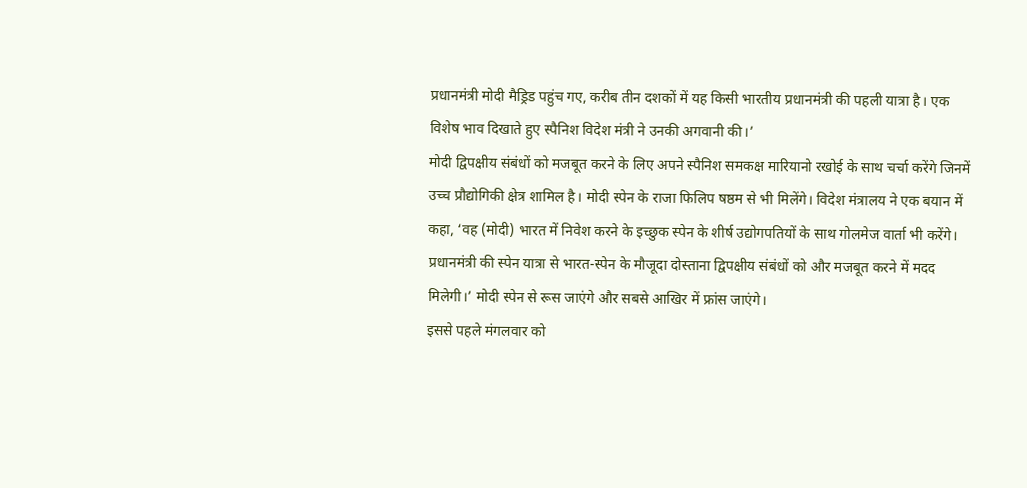प्रधानमंत्री मोदी मैड्रिड पहुंच गए, करीब तीन दशकों में यह किसी भारतीय प्रधानमंत्री की पहली यात्रा है। एक विशेष भाव दिखाते हुए स्पैनिश विदेश मंत्री ने उनकी अगवानी की।’
मोदी द्विपक्षीय संबंधों को मजबूत करने के लिए अपने स्पैनिश समकक्ष मारियानो रखोई के साथ चर्चा करेंगे जिनमें उच्च प्रौद्योगिकी क्षेत्र शामिल है। मोदी स्पेन के राजा फिलिप षष्ठम से भी मिलेंगे। विदेश मंत्रालय ने एक बयान में कहा, ‘वह (मोदी) भारत में निवेश करने के इच्छुक स्पेन के शीर्ष उद्योगपतियों के साथ गोलमेज वार्ता भी करेंगे। प्रधानमंत्री की स्पेन यात्रा से भारत-स्पेन के मौजूदा दोस्ताना द्विपक्षीय संबंधों को और मजबूत करने में मदद मिलेगी।’ मोदी स्पेन से रूस जाएंगे और सबसे आखिर में फ्रांस जाएंगे।
इससे पहले मंगलवार को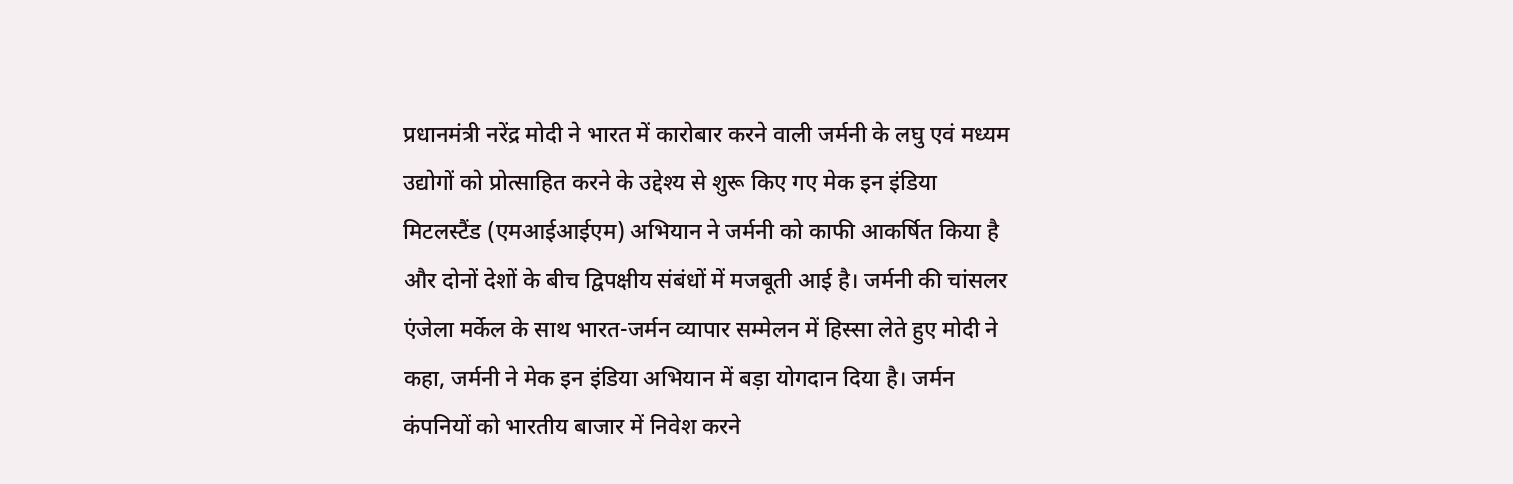प्रधानमंत्री नरेंद्र मोदी ने भारत में कारोबार करने वाली जर्मनी के लघु एवं मध्यम उद्योगों को प्रोत्साहित करने के उद्देश्य से शुरू किए गए मेक इन इंडिया मिटलस्टैंड (एमआईआईएम) अभियान ने जर्मनी को काफी आकर्षित किया है और दोनों देशों के बीच द्विपक्षीय संबंधों में मजबूती आई है। जर्मनी की चांसलर एंजेला मर्केल के साथ भारत-जर्मन व्यापार सम्मेलन में हिस्सा लेते हुए मोदी ने कहा, जर्मनी ने मेक इन इंडिया अभियान में बड़ा योगदान दिया है। जर्मन कंपनियों को भारतीय बाजार में निवेश करने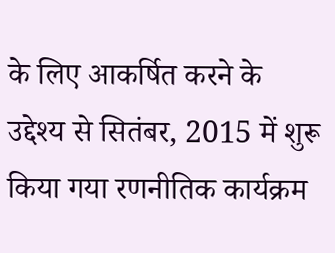के लिए आकर्षित करने के उद्देश्य से सितंबर, 2015 में शुरू किया गया रणनीतिक कार्यक्रम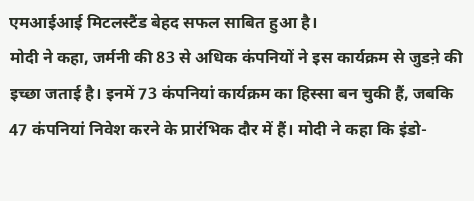एमआईआई मिटलस्टैंड बेहद सफल साबित हुआ है।
मोदी ने कहा, जर्मनी की 83 से अधिक कंपनियों ने इस कार्यक्रम से जुडऩे की इच्छा जताई है। इनमें 73 कंपनियां कार्यक्रम का हिस्सा बन चुकी हैं, जबकि 47 कंपनियां निवेश करने के प्रारंभिक दौर में हैं। मोदी ने कहा कि इंडो-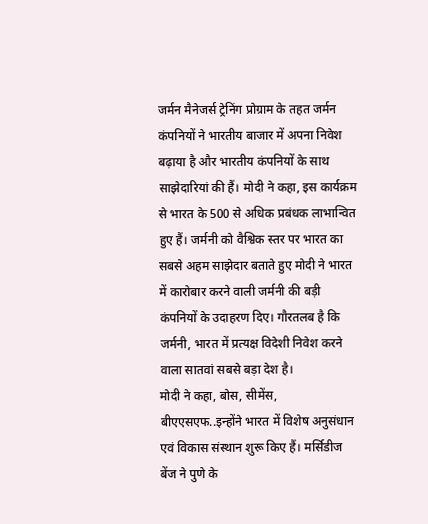जर्मन मैनेजर्स ट्रेनिंग प्रोग्राम के तहत जर्मन कंपनियों ने भारतीय बाजार में अपना निवेश बढ़ाया है और भारतीय कंपनियों के साथ साझेदारियां की हैं। मोदी ने कहा, इस कार्यक्रम से भारत के 500 से अधिक प्रबंधक लाभान्वित हुए हैं। जर्मनी को वैश्विक स्तर पर भारत का सबसे अहम साझेदार बताते हुए मोदी ने भारत में कारोबार करने वाली जर्मनी की बड़ी कंपनियों के उदाहरण दिए। गौरतलब है कि जर्मनी, भारत में प्रत्यक्ष विदेशी निवेश करने वाला सातवां सबसे बड़ा देश है।
मोदी ने कहा, बोस, सीमेंस, बीएएसएफ..इन्होंने भारत में विशेष अनुसंधान एवं विकास संस्थान शुरू किए हैं। मर्सिडीज बेंज ने पुणे के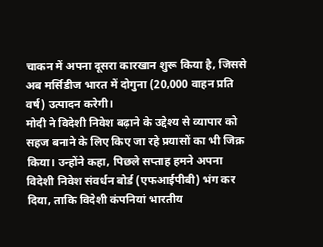चाकन में अपना दूसरा कारखान शुरू किया है, जिससे अब मर्सिडीज भारत में दोगुना (20,000 वाहन प्रति वर्ष) उत्पादन करेगी।
मोदी ने विदेशी निवेश बढ़ाने के उद्देश्य से व्यापार को सहज बनाने के लिए किए जा रहे प्रयासों का भी जिक्र किया। उन्होंने कहा, पिछले सप्ताह हमने अपना विदेशी निवेश संवर्धन बोर्ड (एफआईपीबी) भंग कर दिया, ताकि विदेशी कंपनियां भारतीय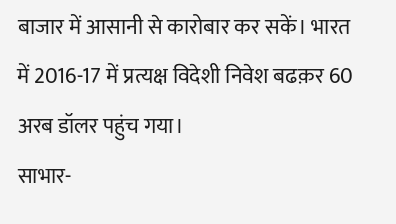बाजार में आसानी से कारोबार कर सकें। भारत में 2016-17 में प्रत्यक्ष विदेशी निवेश बढक़र 60 अरब डॉलर पहुंच गया।
साभार-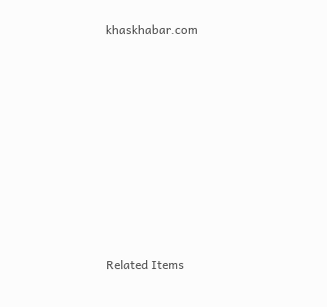khaskhabar.com













Related Items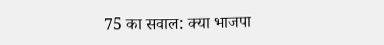75 का सवाल: क्या भाजपा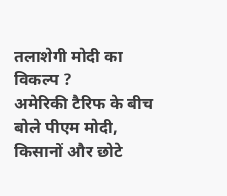तलाशेगी मोदी का विकल्प ?
अमेरिकी टैरिफ के बीच बोले पीएम मोदी, किसानों और छोटे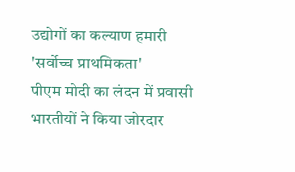उद्योगों का कल्याण हमारी 'सर्वोच्च प्राथमिकता'
पीएम मोदी का लंदन में प्रवासी भारतीयों ने किया जोरदार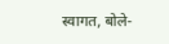स्वागत, बोले-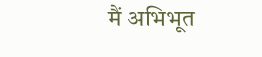मैं अभिभूत